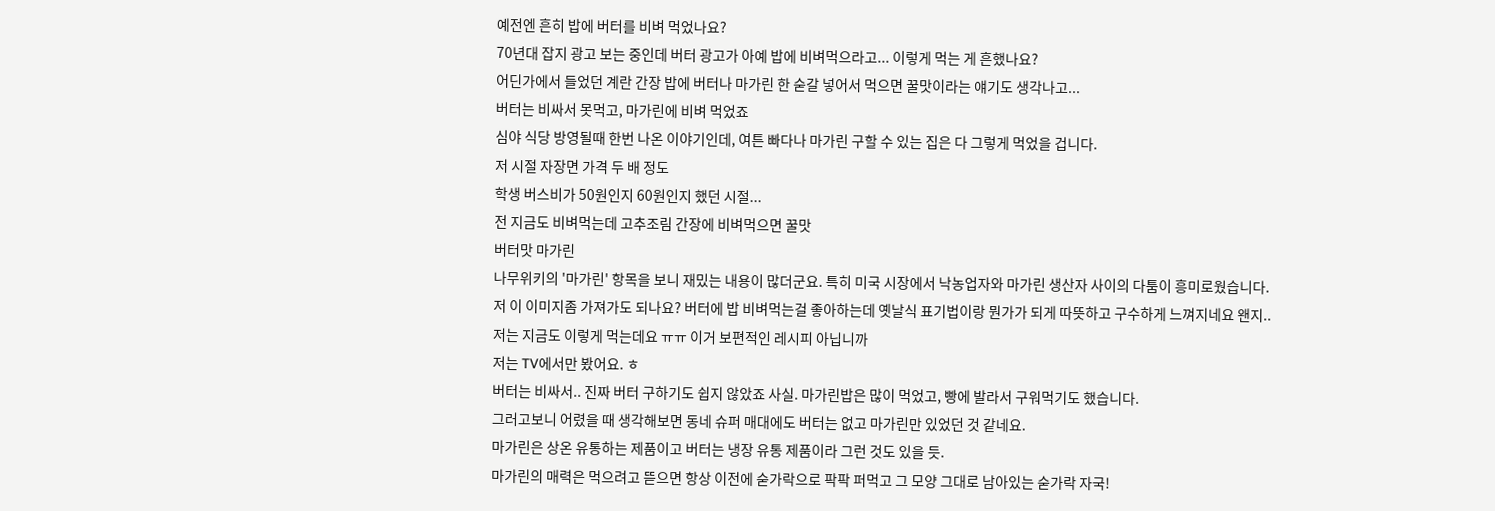예전엔 흔히 밥에 버터를 비벼 먹었나요?
70년대 잡지 광고 보는 중인데 버터 광고가 아예 밥에 비벼먹으라고... 이렇게 먹는 게 흔했나요?
어딘가에서 들었던 계란 간장 밥에 버터나 마가린 한 숟갈 넣어서 먹으면 꿀맛이라는 얘기도 생각나고...
버터는 비싸서 못먹고, 마가린에 비벼 먹었죠
심야 식당 방영될때 한번 나온 이야기인데, 여튼 빠다나 마가린 구할 수 있는 집은 다 그렇게 먹었을 겁니다.
저 시절 자장면 가격 두 배 정도
학생 버스비가 50원인지 60원인지 했던 시절...
전 지금도 비벼먹는데 고추조림 간장에 비벼먹으면 꿀맛
버터맛 마가린
나무위키의 '마가린' 항목을 보니 재밌는 내용이 많더군요. 특히 미국 시장에서 낙농업자와 마가린 생산자 사이의 다툼이 흥미로웠습니다.
저 이 이미지좀 가져가도 되나요? 버터에 밥 비벼먹는걸 좋아하는데 옛날식 표기법이랑 뭔가가 되게 따뜻하고 구수하게 느껴지네요 왠지..
저는 지금도 이렇게 먹는데요 ㅠㅠ 이거 보편적인 레시피 아닙니까
저는 TV에서만 봤어요. ㅎ
버터는 비싸서.. 진짜 버터 구하기도 쉽지 않았죠 사실. 마가린밥은 많이 먹었고, 빵에 발라서 구워먹기도 했습니다.
그러고보니 어렸을 때 생각해보면 동네 슈퍼 매대에도 버터는 없고 마가린만 있었던 것 같네요.
마가린은 상온 유통하는 제품이고 버터는 냉장 유통 제품이라 그런 것도 있을 듯.
마가린의 매력은 먹으려고 뜯으면 항상 이전에 숟가락으로 팍팍 퍼먹고 그 모양 그대로 남아있는 숟가락 자국!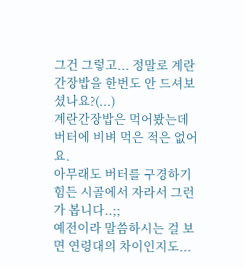그건 그렇고... 정말로 계란간장밥을 한번도 안 드셔보셨나요?(...)
계란간장밥은 먹어봤는데 버터에 비벼 먹은 적은 없어요.
아무래도 버터를 구경하기 힘든 시골에서 자라서 그런가 봅니다..;;
예전이라 말씀하시는 걸 보면 연령대의 차이인지도...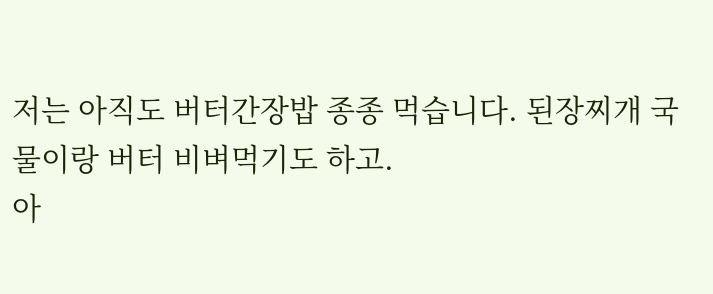저는 아직도 버터간장밥 종종 먹습니다. 된장찌개 국물이랑 버터 비벼먹기도 하고.
아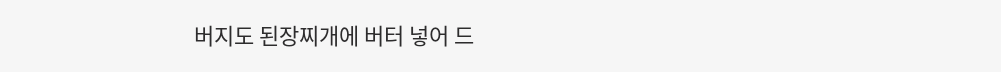버지도 된장찌개에 버터 넣어 드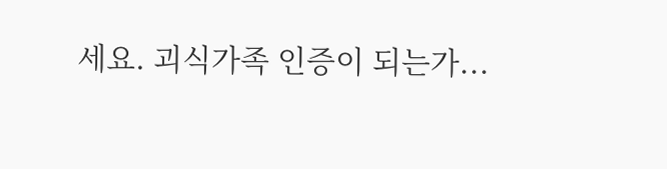세요. 괴식가족 인증이 되는가...